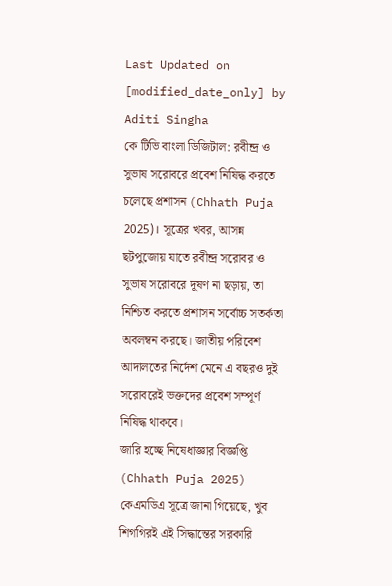Last Updated on [modified_date_only] by Aditi Singha
কে টিভি বাংলা ডিজিটাল: রবীন্দ্র ও সুভাষ সরোবরে প্রবেশ নিষিদ্ধ করতে চলেছে প্রশাসন (Chhath Puja 2025)। সূত্রের খবর, আসন্ন ছটপুজোয় যাতে রবীন্দ্র সরোবর ও সুভাষ সরোবরে দূষণ না ছড়ায়, তা নিশ্চিত করতে প্রশাসন সর্বোচ্চ সতর্কতা অবলম্বন করছে। জাতীয় পরিবেশ আদালতের নির্দেশ মেনে এ বছরও দুই সরোবরেই ভক্তদের প্রবেশ সম্পূর্ণ নিষিদ্ধ থাকবে।
জারি হচ্ছে নিষেধাজ্ঞার বিজ্ঞপ্তি (Chhath Puja 2025)
কেএমডিএ সূত্রে জানা গিয়েছে, খুব শিগগিরই এই সিদ্ধান্তের সরকারি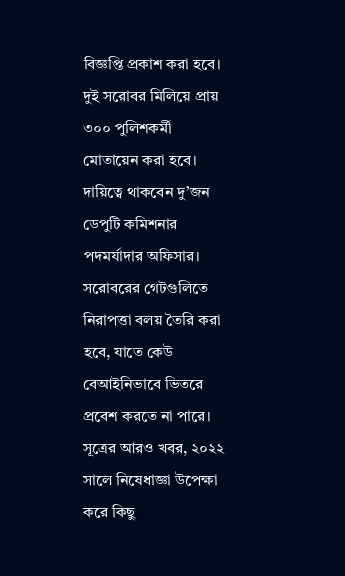বিজ্ঞপ্তি প্রকাশ করা হবে।
দুই সরোবর মিলিয়ে প্রায় ৩০০ পুলিশকর্মী মোতায়েন করা হবে।
দায়িত্বে থাকবেন দু’জন ডেপুটি কমিশনার পদমর্যাদার অফিসার।
সরোবরের গেটগুলিতে নিরাপত্তা বলয় তৈরি করা হবে, যাতে কেউ বেআইনিভাবে ভিতরে প্রবেশ করতে না পারে।
সূত্রের আরও খবর, ২০২২ সালে নিষেধাজ্ঞা উপেক্ষা করে কিছু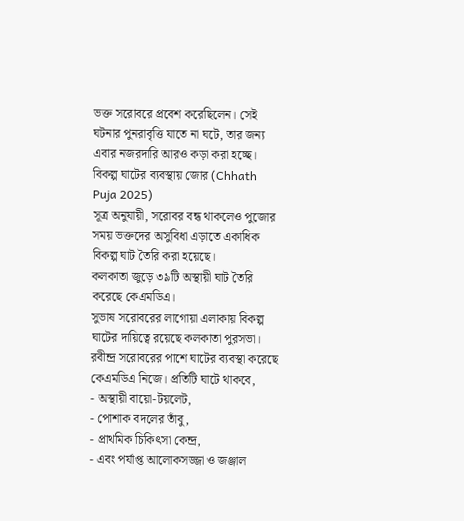ভক্ত সরোবরে প্রবেশ করেছিলেন। সেই ঘটনার পুনরাবৃত্তি যাতে না ঘটে, তার জন্য এবার নজরদারি আরও কড়া করা হচ্ছে।
বিকল্প ঘাটের ব্যবস্থায় জোর (Chhath Puja 2025)
সূত্র অনুযায়ী, সরোবর বন্ধ থাকলেও পুজোর সময় ভক্তদের অসুবিধা এড়াতে একাধিক বিকল্প ঘাট তৈরি করা হয়েছে।
কলকাতা জুড়ে ৩৯টি অস্থায়ী ঘাট তৈরি করেছে কেএমডিএ।
সুভাষ সরোবরের লাগোয়া এলাকায় বিকল্প ঘাটের দায়িত্বে রয়েছে কলকাতা পুরসভা।
রবীন্দ্র সরোবরের পাশে ঘাটের ব্যবস্থা করেছে কেএমডিএ নিজে। প্রতিটি ঘাটে থাকবে,
- অস্থায়ী বায়ো-টয়লেট,
- পোশাক বদলের তাঁবু,
- প্রাথমিক চিকিৎসা কেন্দ্র,
- এবং পর্যাপ্ত আলোকসজ্জা ও জঞ্জাল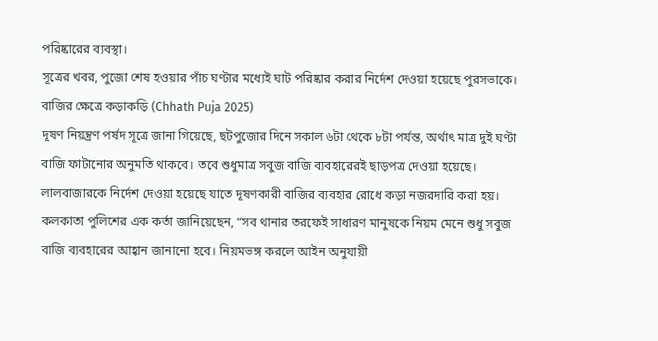পরিষ্কারের ব্যবস্থা।
সূত্রের খবর, পুজো শেষ হওয়ার পাঁচ ঘণ্টার মধ্যেই ঘাট পরিষ্কার করার নির্দেশ দেওয়া হয়েছে পুরসভাকে।
বাজির ক্ষেত্রে কড়াকড়ি (Chhath Puja 2025)
দূষণ নিয়ন্ত্রণ পর্ষদ সূত্রে জানা গিয়েছে, ছটপুজোর দিনে সকাল ৬টা থেকে ৮টা পর্যন্ত, অর্থাৎ মাত্র দুই ঘণ্টা বাজি ফাটানোর অনুমতি থাকবে। তবে শুধুমাত্র সবুজ বাজি ব্যবহারেরই ছাড়পত্র দেওয়া হয়েছে। লালবাজারকে নির্দেশ দেওয়া হয়েছে যাতে দূষণকারী বাজির ব্যবহার রোধে কড়া নজরদারি করা হয়। কলকাতা পুলিশের এক কর্তা জানিয়েছেন, “সব থানার তরফেই সাধারণ মানুষকে নিয়ম মেনে শুধু সবুজ বাজি ব্যবহারের আহ্বান জানানো হবে। নিয়মভঙ্গ করলে আইন অনুযায়ী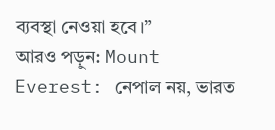ব্যবস্থা নেওয়া হবে।”
আরও পড়ুন: Mount Everest: নেপাল নয়, ভারত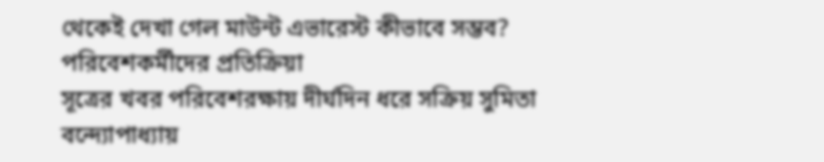থেকেই দেখা গেল মাউন্ট এভারেস্ট কীভাবে সম্ভব?
পরিবেশকর্মীদের প্রতিক্রিয়া
সূত্রের খবর পরিবেশরক্ষায় দীর্ঘদিন ধরে সক্রিয় সুমিতা বন্দ্যোপাধ্যায়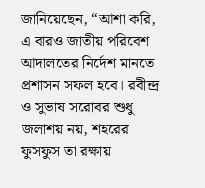জানিয়েছেন, “আশা করি, এ বারও জাতীয় পরিবেশ আদালতের নির্দেশ মানতে প্রশাসন সফল হবে। রবীন্দ্র ও সুভাষ সরোবর শুধু জলাশয় নয়, শহরের ফুসফুস তা রক্ষায়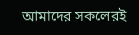আমাদের সকলেরই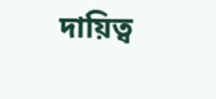দায়িত্ব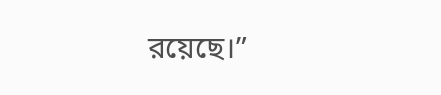রয়েছে।”